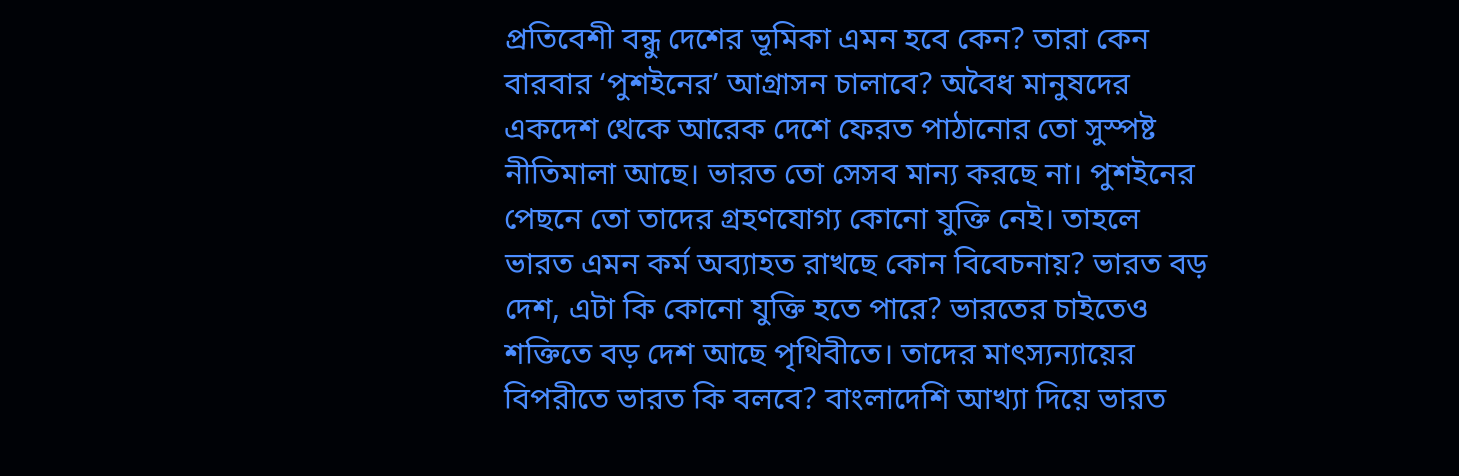প্রতিবেশী বন্ধু দেশের ভূমিকা এমন হবে কেন? তারা কেন বারবার ‘পুশইনের’ আগ্রাসন চালাবে? অবৈধ মানুষদের একদেশ থেকে আরেক দেশে ফেরত পাঠানোর তো সুস্পষ্ট নীতিমালা আছে। ভারত তো সেসব মান্য করছে না। পুশইনের পেছনে তো তাদের গ্রহণযোগ্য কোনো যুক্তি নেই। তাহলে ভারত এমন কর্ম অব্যাহত রাখছে কোন বিবেচনায়? ভারত বড় দেশ, এটা কি কোনো যুক্তি হতে পারে? ভারতের চাইতেও শক্তিতে বড় দেশ আছে পৃথিবীতে। তাদের মাৎস্যন্যায়ের বিপরীতে ভারত কি বলবে? বাংলাদেশি আখ্যা দিয়ে ভারত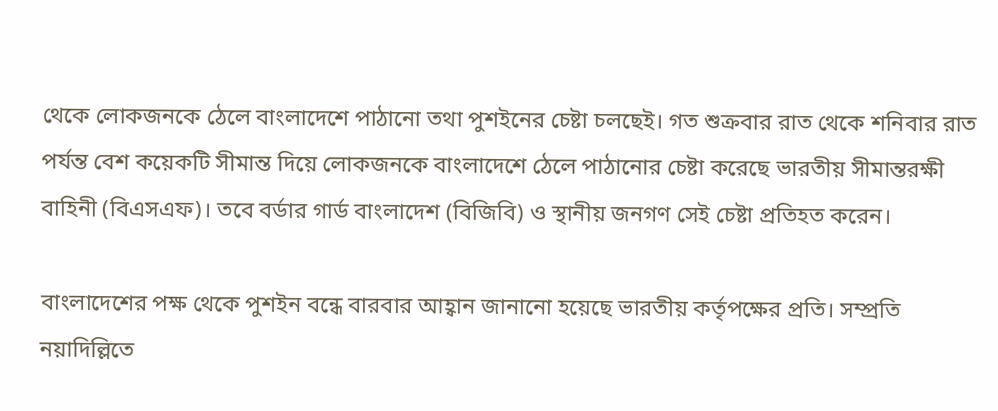থেকে লোকজনকে ঠেলে বাংলাদেশে পাঠানো তথা পুশইনের চেষ্টা চলছেই। গত শুক্রবার রাত থেকে শনিবার রাত পর্যন্ত বেশ কয়েকটি সীমান্ত দিয়ে লোকজনকে বাংলাদেশে ঠেলে পাঠানোর চেষ্টা করেছে ভারতীয় সীমান্তরক্ষী বাহিনী (বিএসএফ)। তবে বর্ডার গার্ড বাংলাদেশ (বিজিবি) ও স্থানীয় জনগণ সেই চেষ্টা প্রতিহত করেন।

বাংলাদেশের পক্ষ থেকে পুশইন বন্ধে বারবার আহ্বান জানানো হয়েছে ভারতীয় কর্তৃপক্ষের প্রতি। সম্প্রতি নয়াদিল্লিতে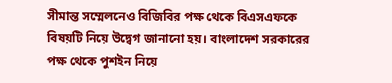সীমান্ত সম্মেলনেও বিজিবির পক্ষ থেকে বিএসএফকে বিষয়টি নিয়ে উদ্বেগ জানানো হয়। বাংলাদেশ সরকারের পক্ষ থেকে পুশইন নিয়ে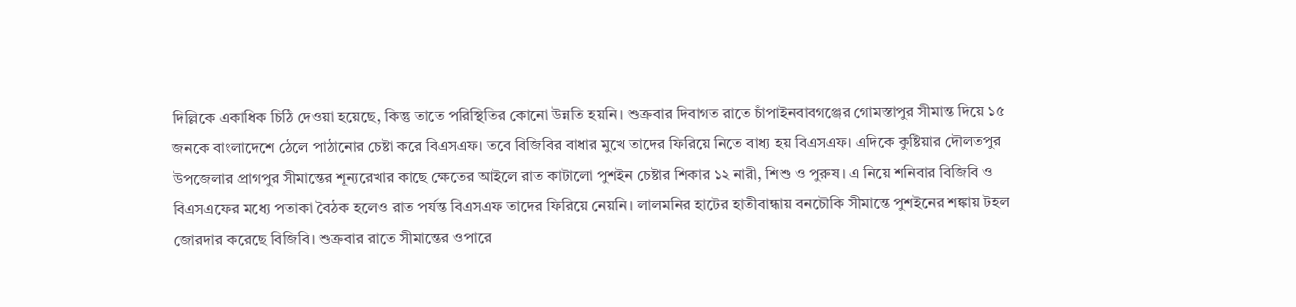দিল্লিকে একাধিক চিঠি দেওয়া হয়েছে, কিন্তু তাতে পরিস্থিতির কোনো উন্নতি হয়নি। শুক্রবার দিবাগত রাতে চাঁপাইনবাবগঞ্জের গোমস্তাপুর সীমান্ত দিয়ে ১৫ জনকে বাংলাদেশে ঠেলে পাঠানোর চেষ্টা করে বিএসএফ। তবে বিজিবির বাধার মুখে তাদের ফিরিয়ে নিতে বাধ্য হয় বিএসএফ। এদিকে কুষ্টিয়ার দৌলতপুর উপজেলার প্রাগপুর সীমান্তের শূন্যরেখার কাছে ক্ষেতের আইলে রাত কাটালো পুশইন চেষ্টার শিকার ১২ নারী, শিশু ও পুরুষ। এ নিয়ে শনিবার বিজিবি ও বিএসএফের মধ্যে পতাকা বৈঠক হলেও রাত পর্যন্ত বিএসএফ তাদের ফিরিয়ে নেয়নি। লালমনির হাটের হাতীবান্ধায় বনচৌকি সীমান্তে পুশইনের শঙ্কায় টহল জোরদার করেছে বিজিবি। শুক্রবার রাতে সীমান্তের ওপারে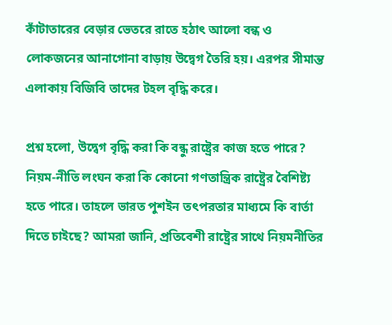কাঁটাতারের বেড়ার ভেতরে রাতে হঠাৎ আলো বন্ধ ও লোকজনের আনাগোনা বাড়ায় উদ্বেগ তৈরি হয়। এরপর সীমান্ত এলাকায় বিজিবি তাদের টহল বৃদ্ধি করে।

প্রশ্ন হলো, উদ্বেগ বৃদ্ধি করা কি বন্ধু রাষ্ট্রের কাজ হতে পারে? নিয়ম-নীতি লংঘন করা কি কোনো গণতান্ত্রিক রাষ্ট্রের বৈশিষ্ট্য হতে পারে। তাহলে ভারত পুশইন তৎপরতার মাধ্যমে কি বার্তা দিতে চাইছে? আমরা জানি, প্রতিবেশী রাষ্ট্রের সাথে নিয়মনীতির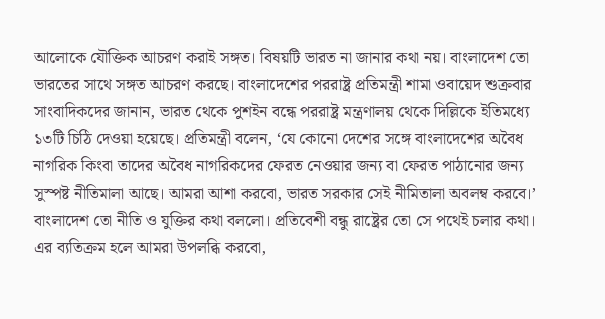আলোকে যৌক্তিক আচরণ করাই সঙ্গত। বিষয়টি ভারত না জানার কথা নয়। বাংলাদেশ তো ভারতের সাথে সঙ্গত আচরণ করছে। বাংলাদেশের পররাষ্ট্র প্রতিমন্ত্রী শামা ওবায়েদ শুক্রবার সাংবাদিকদের জানান, ভারত থেকে পুশইন বন্ধে পররাষ্ট্র মন্ত্রণালয় থেকে দিল্লিকে ইতিমধ্যে ১৩টি চিঠি দেওয়া হয়েছে। প্রতিমন্ত্রী বলেন, ‘যে কোনো দেশের সঙ্গে বাংলাদেশের অবৈধ নাগরিক কিংবা তাদের অবৈধ নাগরিকদের ফেরত নেওয়ার জন্য বা ফেরত পাঠানোর জন্য সুস্পষ্ট নীতিমালা আছে। আমরা আশা করবো, ভারত সরকার সেই নীমিতালা অবলম্ব করবে।’ বাংলাদেশ তো নীতি ও যুক্তির কথা বললো। প্রতিবেশী বন্ধু রাষ্ট্রের তো সে পথেই চলার কথা। এর ব্যতিক্রম হলে আমরা উপলব্ধি করবো,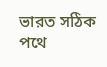ভারত সঠিক পথে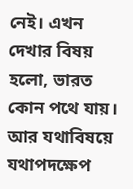নেই। এখন দেখার বিষয় হলো, ভারত কোন পথে যায়। আর যথাবিষয়ে যথাপদক্ষেপ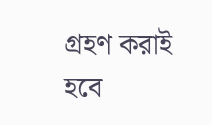গ্রহণ করাই হবে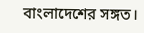বাংলাদেশের সঙ্গত।